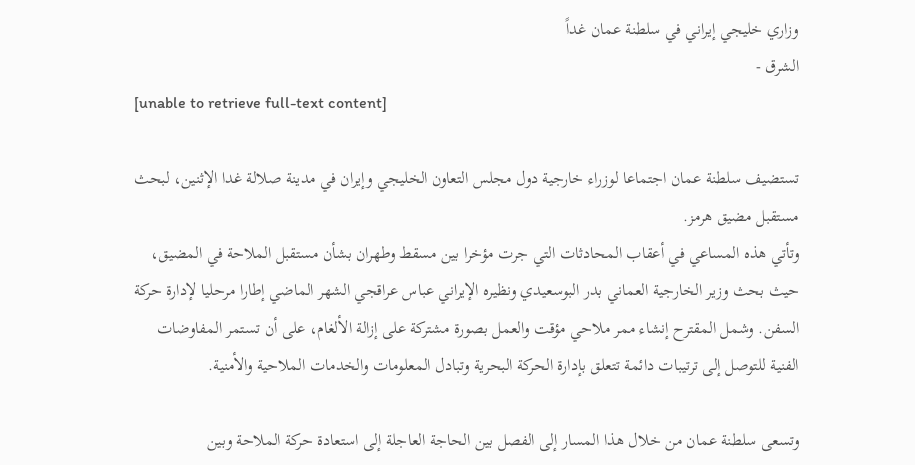وزاري خليجي إيراني في سلطنة عمان غداً
الشرق -
[unable to retrieve full-text content]

تستضيف سلطنة عمان اجتماعا لوزراء خارجية دول مجلس التعاون الخليجي وإيران في مدينة صلالة غدا الإثنين، لبحث مستقبل مضيق هرمز.
وتأتي هذه المساعي في أعقاب المحادثات التي جرت مؤخرا بين مسقط وطهران بشأن مستقبل الملاحة في المضيق، حيث بحث وزير الخارجية العماني بدر البوسعيدي ونظيره الإيراني عباس عراقجي الشهر الماضي إطارا مرحليا لإدارة حركة السفن. وشمل المقترح إنشاء ممر ملاحي مؤقت والعمل بصورة مشتركة على إزالة الألغام، على أن تستمر المفاوضات الفنية للتوصل إلى ترتيبات دائمة تتعلق بإدارة الحركة البحرية وتبادل المعلومات والخدمات الملاحية والأمنية.

وتسعى سلطنة عمان من خلال هذا المسار إلى الفصل بين الحاجة العاجلة إلى استعادة حركة الملاحة وبين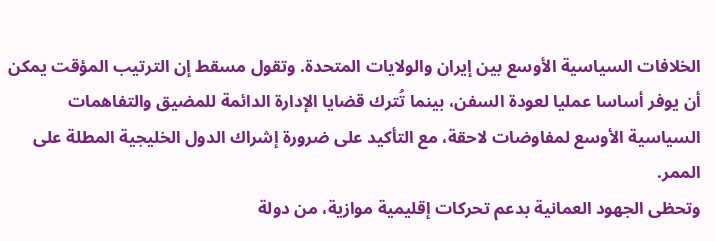الخلافات السياسية الأوسع بين إيران والولايات المتحدة. وتقول مسقط إن الترتيب المؤقت يمكن أن يوفر أساسا عمليا لعودة السفن، بينما تُترك قضايا الإدارة الدائمة للمضيق والتفاهمات السياسية الأوسع لمفاوضات لاحقة، مع التأكيد على ضرورة إشراك الدول الخليجية المطلة على الممر.
وتحظى الجهود العمانية بدعم تحركات إقليمية موازية، من دولة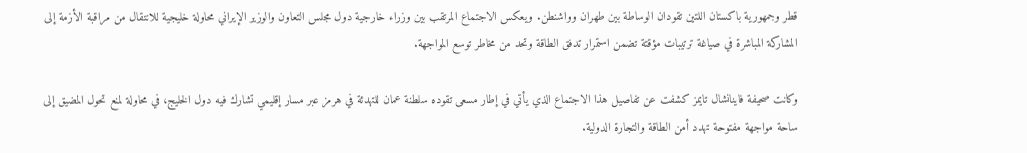قطر وجمهورية باكستان اللتين تقودان الوساطة بين طهران وواشنطن. ويعكس الاجتماع المرتقب بين وزراء خارجية دول مجلس التعاون والوزير الإيراني محاولة خليجية للانتقال من مراقبة الأزمة إلى المشاركة المباشرة في صياغة ترتيبات مؤقتة تضمن استمرار تدفق الطاقة وتحد من مخاطر توسع المواجهة.

وكانت صحيفة فاينانشال ‌تايمز كشفت عن تفاصيل هذا الاجتماع الذي يأتي في إطار مسعى تقوده سلطنة عمان للتهدئة في هرمز عبر مسار إقليمي تشارك فيه دول الخليج، في محاولة لمنع تحول المضيق إلى ساحة مواجهة مفتوحة تهدد أمن الطاقة والتجارة الدولية.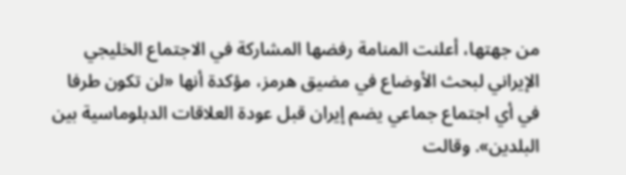من جهتها، أعلنت المنامة رفضها المشاركة في الاجتماع الخليجي الإيراني لبحث الأوضاع في مضيق هرمز، مؤكدة أنها «لن تكون طرفا في أي اجتماع جماعي يضم إيران قبل عودة العلاقات الدبلوماسية بين البلدين». وقالت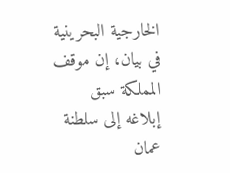الخارجية البحرينية في بيان، إن موقف المملكة سبق إبلاغه إلى سلطنة عمان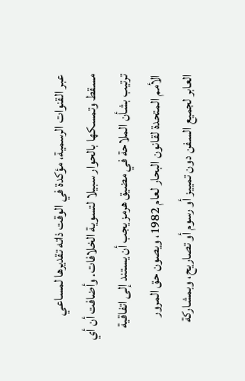عبر القنوات الرسمية، مؤكدة في الوقت ذاته تقديرها لمساعي مسقط وتمسكها بالحوار سبيلا لتسوية الخلافات. وأضافت أن أي ترتيب بشأن الملاحة في مضيق هرمز يجب أن يستند إلى اتفاقية الأمم المتحدة لقانون البحار لعام 1982، ويصون حق المرور العابر لجميع السفن دون تمييز أو رسوم أو تصاريح، وبمشاركة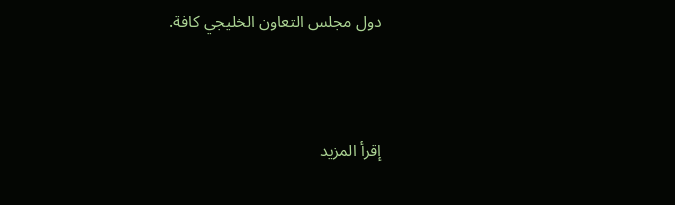دول مجلس التعاون الخليجي كافة.



إقرأ المزيد